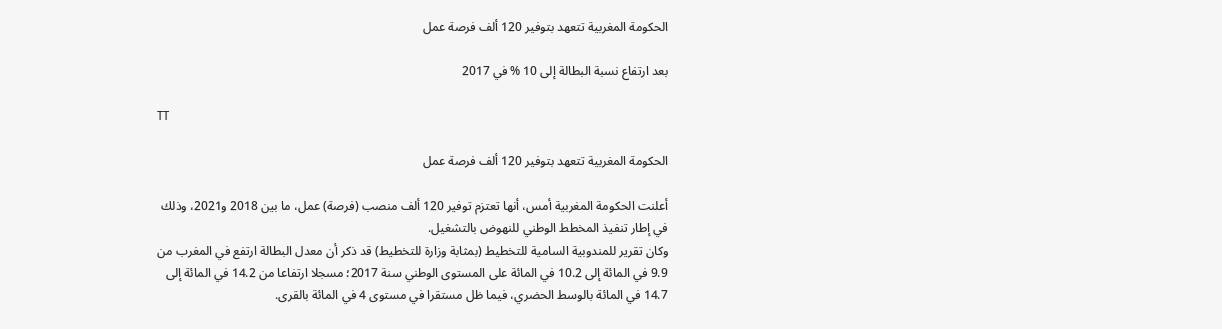الحكومة المغربية تتعهد بتوفير 120 ألف فرصة عمل

بعد ارتفاع نسبة البطالة إلى 10 % في 2017

TT

الحكومة المغربية تتعهد بتوفير 120 ألف فرصة عمل

أعلنت الحكومة المغربية أمس، أنها تعتزم توفير 120 ألف منصب (فرصة) عمل، ما بين 2018 و2021، وذلك في إطار تنفيذ المخطط الوطني للنهوض بالتشغيل.
وكان تقرير للمندوبية السامية للتخطيط (بمثابة وزارة للتخطيط) قد ذكر أن معدل البطالة ارتفع في المغرب من 9.9 في المائة إلى 10.2 في المائة على المستوى الوطني سنة 2017؛ مسجلا ارتفاعا من 14.2 في المائة إلى 14.7 في المائة بالوسط الحضري، فيما ظل مستقرا في مستوى 4 في المائة بالقرى.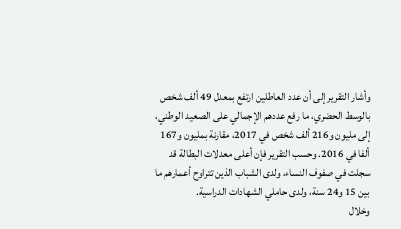وأشار التقرير إلى أن عدد العاطلين ارتفع بمعدل 49 ألف شخص بالوسط الحضري، ما رفع عددهم الإجمالي على الصعيد الوطني، إلى مليون و216 ألف شخص في 2017، مقارنة بمليون و167 ألفا في 2016. وحسب التقرير فإن أعلى معدلات البطالة قد سجلت في صفوف النساء، ولدى الشباب الذين تتراوح أعمارهم ما بين 15 و24 سنة، ولدى حاملي الشهادات الدراسية.
وخلال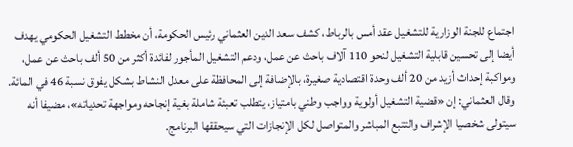اجتماع للجنة الوزارية للتشغيل عقد أمس بالرباط، كشف سعد الدين العثماني رئيس الحكومة، أن مخطط التشغيل الحكومي يهدف أيضا إلى تحسين قابلية التشغيل لنحو 110 آلاف باحث عن عمل، ودعم التشغيل المأجور لفائدة أكثر من 50 ألف باحث عن عمل، ومواكبة إحداث أزيد من 20 ألف وحدة اقتصادية صغيرة، بالإضافة إلى المحافظة على معدل النشاط بشكل يفوق نسبة 46 في المائة.
وقال العثماني: إن «قضية التشغيل أولوية وواجب وطني بامتياز، يتطلب تعبئة شاملة بغية إنجاحه ومواجهة تحدياته»، مضيفا أنه سيتولى شخصيا الإشراف والتتبع المباشر والمتواصل لكل الإنجازات التي سيحققها البرنامج.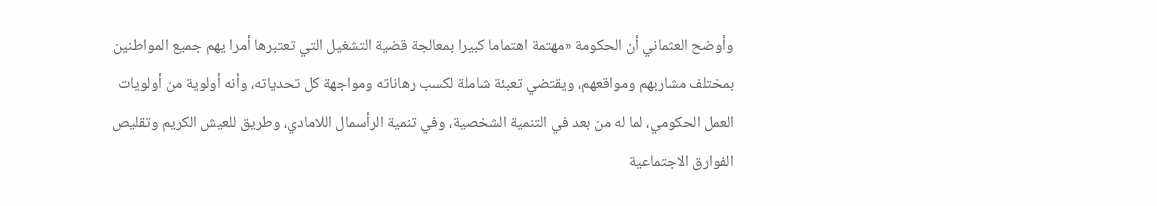وأوضح العثماني أن الحكومة «مهتمة اهتماما كبيرا بمعالجة قضية التشغيل التي تعتبرها أمرا يهم جميع المواطنين بمختلف مشاربهم ومواقعهم، ويقتضي تعبئة شاملة لكسب رهاناته ومواجهة كل تحدياته، وأنه أولوية من أولويات العمل الحكومي، لما له من بعد في التنمية الشخصية، وفي تنمية الرأسمال اللامادي، وطريق للعيش الكريم وتقليص الفوارق الاجتماعية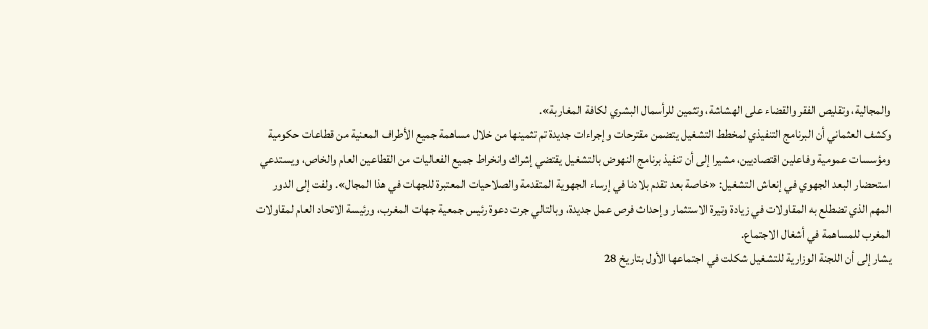والمجالية، وتقليص الفقر والقضاء على الهشاشة، وتثمين للرأسمال البشري لكافة المغاربة».
وكشف العثماني أن البرنامج التنفيذي لمخطط التشغيل يتضمن مقترحات وإجراءات جديدة تم تثمينها من خلال مساهمة جميع الأطراف المعنية من قطاعات حكومية ومؤسسات عمومية وفاعلين اقتصاديين، مشيرا إلى أن تنفيذ برنامج النهوض بالتشغيل يقتضي إشراك وانخراط جميع الفعاليات من القطاعين العام والخاص، ويستدعي استحضار البعد الجهوي في إنعاش التشغيل: «خاصة بعد تقدم بلادنا في إرساء الجهوية المتقدمة والصلاحيات المعتبرة للجهات في هذا المجال». ولفت إلى الدور المهم الذي تضطلع به المقاولات في زيادة وتيرة الاستثمار وإحداث فرص عمل جديدة، وبالتالي جرت دعوة رئيس جمعية جهات المغرب، ورئيسة الاتحاد العام لمقاولات المغرب للمساهمة في أشغال الاجتماع.
يشار إلى أن اللجنة الوزارية للتشغيل شكلت في اجتماعها الأول بتاريخ 28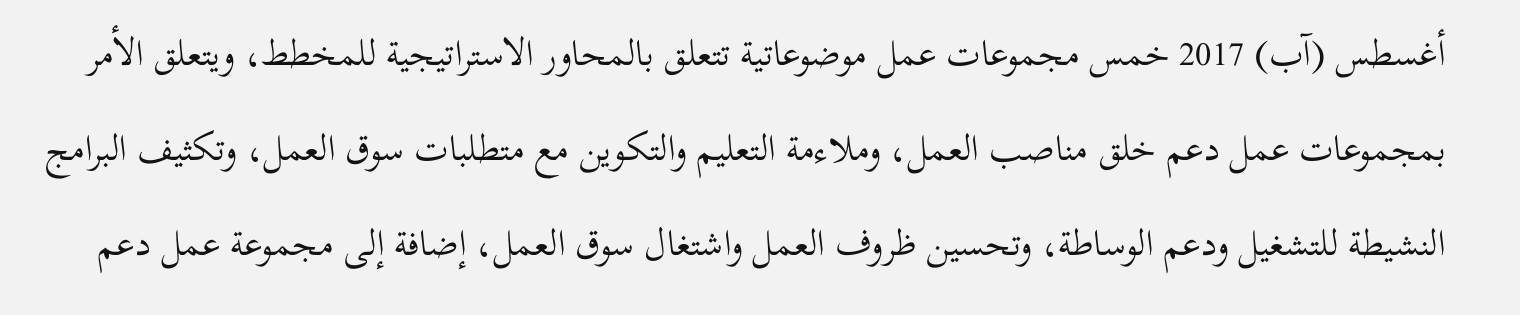أغسطس (آب) 2017 خمس مجموعات عمل موضوعاتية تتعلق بالمحاور الاستراتيجية للمخطط، ويتعلق الأمر بمجموعات عمل دعم خلق مناصب العمل، وملاءمة التعليم والتكوين مع متطلبات سوق العمل، وتكثيف البرامج النشيطة للتشغيل ودعم الوساطة، وتحسين ظروف العمل واشتغال سوق العمل، إضافة إلى مجموعة عمل دعم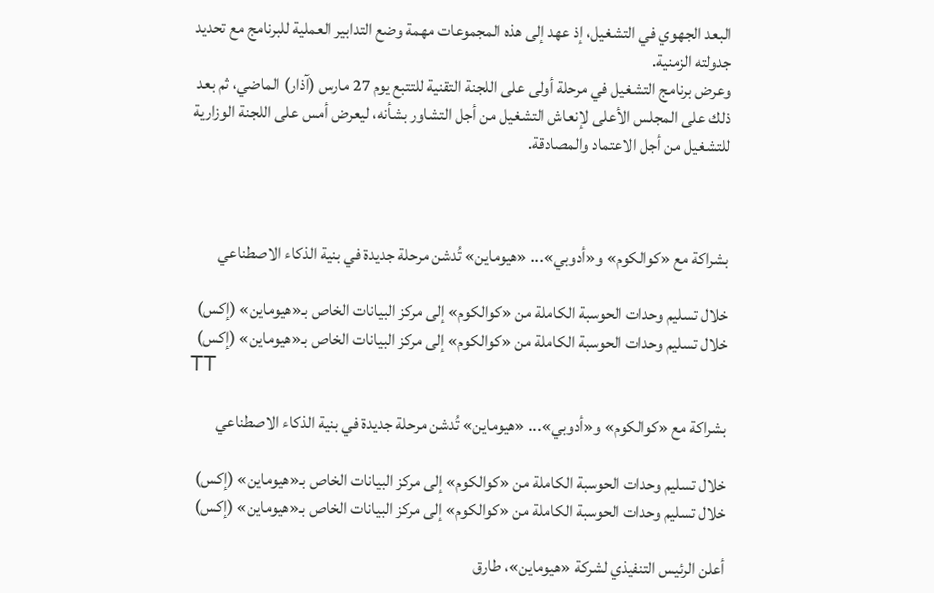البعد الجهوي في التشغيل، إذ عهد إلى هذه المجموعات مهمة وضع التدابير العملية للبرنامج مع تحديد جدولته الزمنية.
وعرض برنامج التشغيل في مرحلة أولى على اللجنة التقنية للتتبع يوم 27 مارس (آذار) الماضي، ثم بعد ذلك على المجلس الأعلى لإنعاش التشغيل من أجل التشاور بشأنه، ليعرض أمس على اللجنة الوزارية للتشغيل من أجل الاعتماد والمصادقة.



بشراكة مع «كوالكوم» و«أدوبي»... «هيوماين» تُدشن مرحلة جديدة في بنية الذكاء الاصطناعي

خلال تسليم وحدات الحوسبة الكاملة من «كوالكوم» إلى مركز البيانات الخاص بـ«هيوماين» (إكس)
خلال تسليم وحدات الحوسبة الكاملة من «كوالكوم» إلى مركز البيانات الخاص بـ«هيوماين» (إكس)
TT

بشراكة مع «كوالكوم» و«أدوبي»... «هيوماين» تُدشن مرحلة جديدة في بنية الذكاء الاصطناعي

خلال تسليم وحدات الحوسبة الكاملة من «كوالكوم» إلى مركز البيانات الخاص بـ«هيوماين» (إكس)
خلال تسليم وحدات الحوسبة الكاملة من «كوالكوم» إلى مركز البيانات الخاص بـ«هيوماين» (إكس)

أعلن الرئيس التنفيذي لشركة «هيوماين»، طارق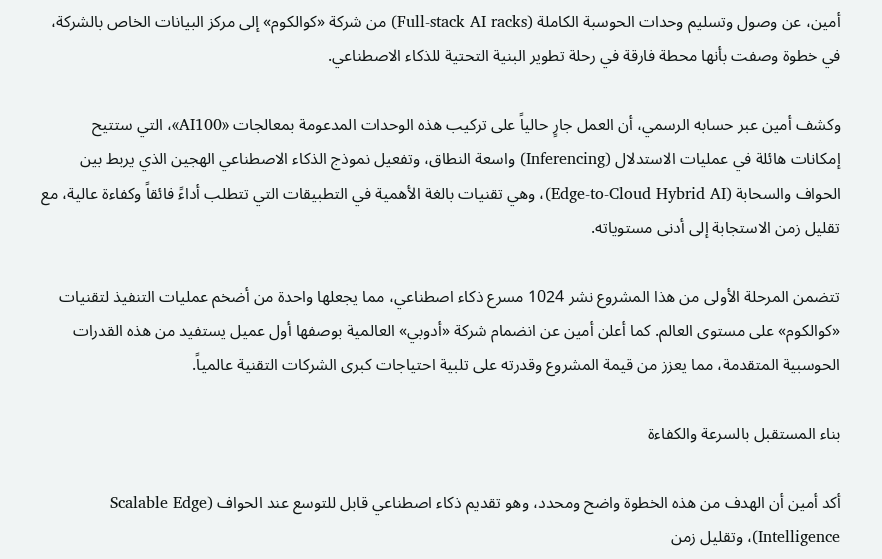أمين، عن وصول وتسليم وحدات الحوسبة الكاملة (Full-stack AI racks) من شركة «كوالكوم» إلى مركز البيانات الخاص بالشركة، في خطوة وصفت بأنها محطة فارقة في رحلة تطوير البنية التحتية للذكاء الاصطناعي.

وكشف أمين عبر حسابه الرسمي، أن العمل جارٍ حالياً على تركيب هذه الوحدات المدعومة بمعالجات «AI100»، التي ستتيح إمكانات هائلة في عمليات الاستدلال (Inferencing) واسعة النطاق، وتفعيل نموذج الذكاء الاصطناعي الهجين الذي يربط بين الحواف والسحابة (Edge-to-Cloud Hybrid AI)، وهي تقنيات بالغة الأهمية في التطبيقات التي تتطلب أداءً فائقاً وكفاءة عالية، مع تقليل زمن الاستجابة إلى أدنى مستوياته.

تتضمن المرحلة الأولى من هذا المشروع نشر 1024 مسرع ذكاء اصطناعي، مما يجعلها واحدة من أضخم عمليات التنفيذ لتقنيات «كوالكوم» على مستوى العالم. كما أعلن أمين عن انضمام شركة «أدوبي» العالمية بوصفها أول عميل يستفيد من هذه القدرات الحوسبية المتقدمة، مما يعزز من قيمة المشروع وقدرته على تلبية احتياجات كبرى الشركات التقنية عالمياً.

بناء المستقبل بالسرعة والكفاءة

أكد أمين أن الهدف من هذه الخطوة واضح ومحدد، وهو تقديم ذكاء اصطناعي قابل للتوسع عند الحواف (Scalable Edge Intelligence)، وتقليل زمن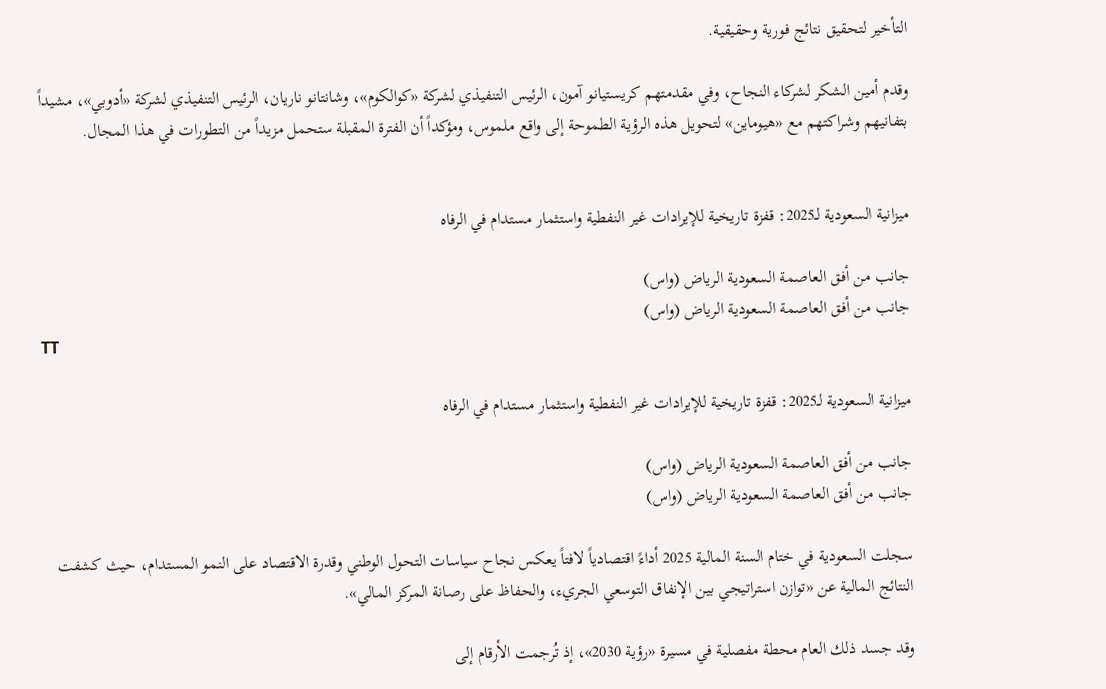التأخير لتحقيق نتائج فورية وحقيقية.

وقدم أمين الشكر لشركاء النجاح، وفي مقدمتهم كريستيانو آمون، الرئيس التنفيذي لشركة «كوالكوم»، وشانتانو ناريان، الرئيس التنفيذي لشركة «أدوبي»، مشيداً بتفانيهم وشراكتهم مع «هيوماين» لتحويل هذه الرؤية الطموحة إلى واقع ملموس، ومؤكداً أن الفترة المقبلة ستحمل مزيداً من التطورات في هذا المجال.


ميزانية السعودية لـ2025: قفزة تاريخية للإيرادات غير النفطية واستثمار مستدام في الرفاه

جانب من أفق العاصمة السعودية الرياض (واس)
جانب من أفق العاصمة السعودية الرياض (واس)
TT

ميزانية السعودية لـ2025: قفزة تاريخية للإيرادات غير النفطية واستثمار مستدام في الرفاه

جانب من أفق العاصمة السعودية الرياض (واس)
جانب من أفق العاصمة السعودية الرياض (واس)

سجلت السعودية في ختام السنة المالية 2025 أداءً اقتصادياً لافتاً يعكس نجاح سياسات التحول الوطني وقدرة الاقتصاد على النمو المستدام، حيث كشفت النتائج المالية عن «توازن استراتيجي بين الإنفاق التوسعي الجريء، والحفاظ على رصانة المركز المالي».

وقد جسد ذلك العام محطة مفصلية في مسيرة «رؤية 2030»، إذ تُرجمت الأرقام إلى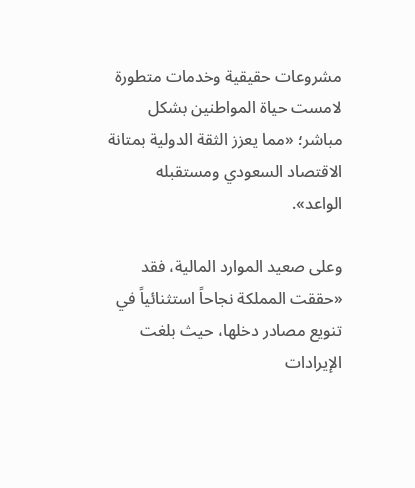مشروعات حقيقية وخدمات متطورة لامست حياة المواطنين بشكل مباشر؛ «مما يعزز الثقة الدولية بمتانة الاقتصاد السعودي ومستقبله الواعد».

وعلى صعيد الموارد المالية، فقد «حققت المملكة نجاحاً استثنائياً في تنويع مصادر دخلها، حيث بلغت الإيرادات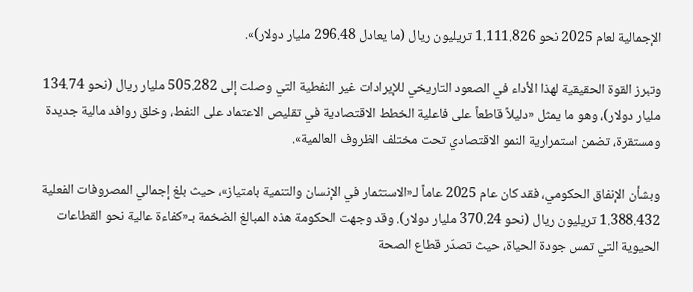الإجمالية لعام 2025 نحو 1.111.826 تريليون ريال (ما يعادل 296.48 مليار دولار)».

وتبرز القوة الحقيقية لهذا الأداء في الصعود التاريخي للإيرادات غير النفطية التي وصلت إلى 505.282 مليار ريال (نحو 134.74 مليار دولار)، وهو ما يمثل «دليلاً قاطعاً على فاعلية الخطط الاقتصادية في تقليص الاعتماد على النفط، وخلق روافد مالية جديدة ومستقرة، تضمن استمرارية النمو الاقتصادي تحت مختلف الظروف العالمية».

وبشأن الإنفاق الحكومي، فقد كان عام 2025 عاماً لـ«الاستثمار في الإنسان والتنمية بامتياز»، حيث بلغ إجمالي المصروفات الفعلية 1.388.432 تريليون ريال (نحو 370.24 مليار دولار). وقد وجهت الحكومة هذه المبالغ الضخمة بـ«كفاءة عالية نحو القطاعات الحيوية التي تمس جودة الحياة، حيث تصدّر قطاع الصحة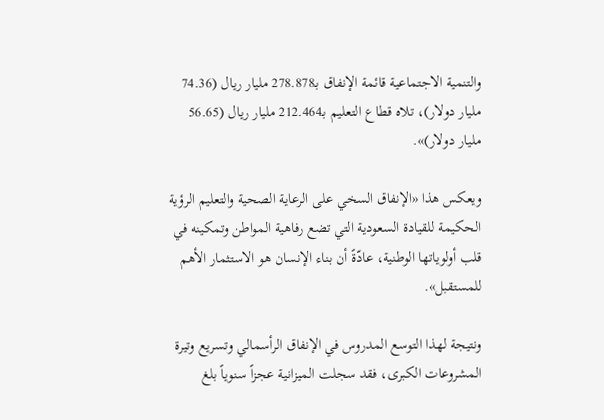والتنمية الاجتماعية قائمة الإنفاق بـ278.878 مليار ريال (74.36 مليار دولار)، تلاه قطاع التعليم بـ212.464 مليار ريال (56.65 مليار دولار)».

ويعكس هذا «الإنفاق السخي على الرعاية الصحية والتعليم الرؤية الحكيمة للقيادة السعودية التي تضع رفاهية المواطن وتمكينه في قلب أولوياتها الوطنية، عادّةً أن بناء الإنسان هو الاستثمار الأهم للمستقبل».

ونتيجة لهذا التوسع المدروس في الإنفاق الرأسمالي وتسريع وتيرة المشروعات الكبرى، فقد سجلت الميزانية عجزاً سنوياً بلغ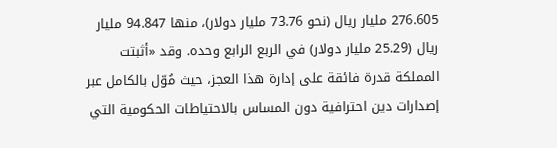276.605 مليار ريال (نحو 73.76 مليار دولار)، منها 94.847 مليار ريال (25.29 مليار دولار) في الربع الرابع وحده. وقد «أثبتت المملكة قدرة فائقة على إدارة هذا العجز، حيث مُوّل بالكامل عبر إصدارات دين احترافية دون المساس بالاحتياطات الحكومية التي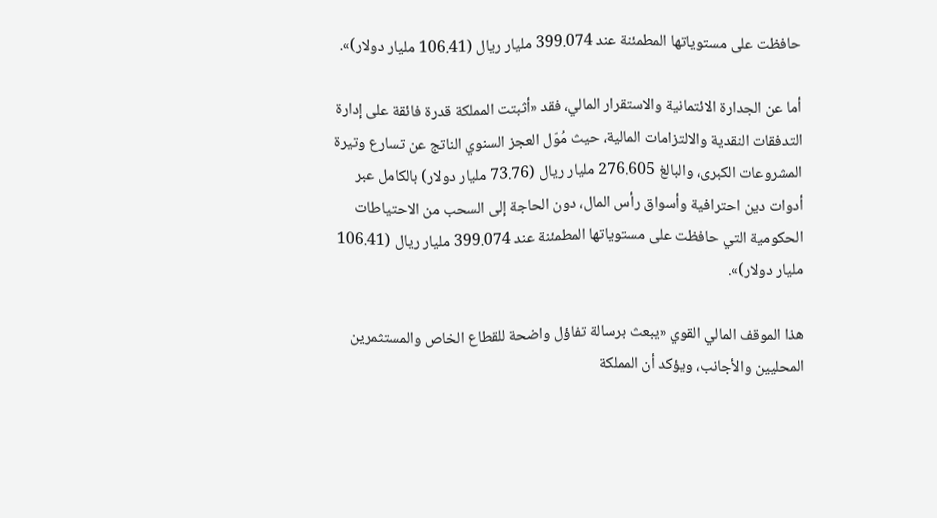حافظت على مستوياتها المطمئنة عند 399.074 مليار ريال (106.41 مليار دولار)».

أما عن الجدارة الائتمانية والاستقرار المالي، فقد «أثبتت المملكة قدرة فائقة على إدارة التدفقات النقدية والالتزامات المالية، حيث مُوّل العجز السنوي الناتج عن تسارع وتيرة المشروعات الكبرى، والبالغ 276.605 مليار ريال (73.76 مليار دولار) بالكامل عبر أدوات دين احترافية وأسواق رأس المال، دون الحاجة إلى السحب من الاحتياطات الحكومية التي حافظت على مستوياتها المطمئنة عند 399.074 مليار ريال (106.41 مليار دولار)».

هذا الموقف المالي القوي «يبعث برسالة تفاؤل واضحة للقطاع الخاص والمستثمرين المحليين والأجانب، ويؤكد أن المملكة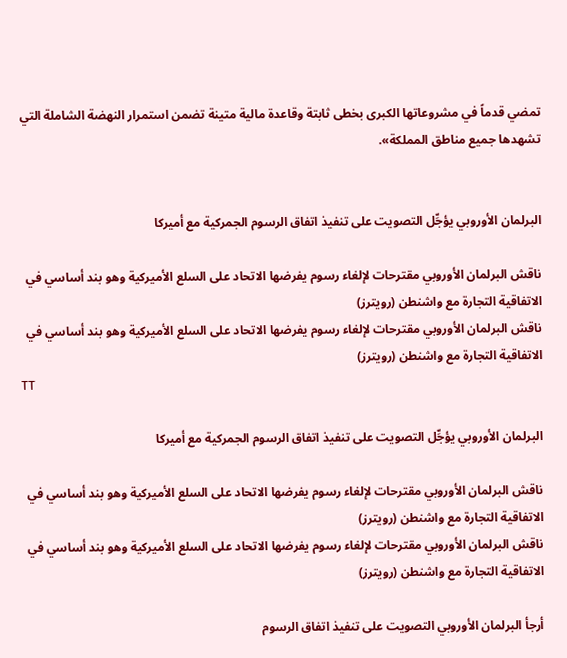تمضي قدماً في مشروعاتها الكبرى بخطى ثابتة وقاعدة مالية متينة تضمن استمرار النهضة الشاملة التي تشهدها جميع مناطق المملكة».


البرلمان الأوروبي يؤجِّل التصويت على تنفيذ اتفاق الرسوم الجمركية مع أميركا

ناقش البرلمان الأوروبي مقترحات لإلغاء رسوم يفرضها الاتحاد على السلع الأميركية وهو بند أساسي في الاتفاقية التجارة مع واشنطن (رويترز)
ناقش البرلمان الأوروبي مقترحات لإلغاء رسوم يفرضها الاتحاد على السلع الأميركية وهو بند أساسي في الاتفاقية التجارة مع واشنطن (رويترز)
TT

البرلمان الأوروبي يؤجِّل التصويت على تنفيذ اتفاق الرسوم الجمركية مع أميركا

ناقش البرلمان الأوروبي مقترحات لإلغاء رسوم يفرضها الاتحاد على السلع الأميركية وهو بند أساسي في الاتفاقية التجارة مع واشنطن (رويترز)
ناقش البرلمان الأوروبي مقترحات لإلغاء رسوم يفرضها الاتحاد على السلع الأميركية وهو بند أساسي في الاتفاقية التجارة مع واشنطن (رويترز)

أرجأ البرلمان الأوروبي التصويت على تنفيذ اتفاق الرسوم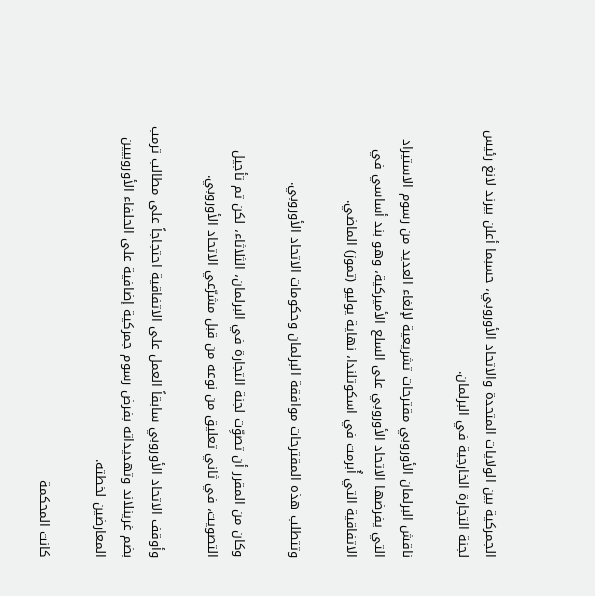الجمركية بين الولايات المتحدة والاتحاد الأوروبي، حسبما أعلن بيرند لانغ رئيس لجنة التجارة الخارجية في البرلمان.

ناقش البرلمان الأوروبي مقترحات تشريعية لإلغاء العديد من رسوم الاستيراد التي يفرضها الاتحاد الأوروبي على السلع الأميركية، وهو بند أساسي في الاتفاقية التي أُبرمت في اسكوتلندا، نهاية يوليو (تموز) الماضي.

وتتطلب هذه المقترحات موافقة البرلمان وحكومات الاتحاد الأوروبي.

وكان من المقرر أن تصوِّت لجنة التجارة في البرلمان، الثلاثاء، لكن تم تأجيل التصويت، في ثاني تعليق من نوعه من قبل مشرّعي الاتحاد الأوروبي.

وأوقف الاتحاد الأوروبي سابقاً العمل على الاتفاقية احتجاجاً على مطالب ترمب بضم غرينلاند وتهديداته بفرض رسوم جمركية إضافية على الحلفاء الأوروبيين المعارضين لخطته.

كانت المحكمة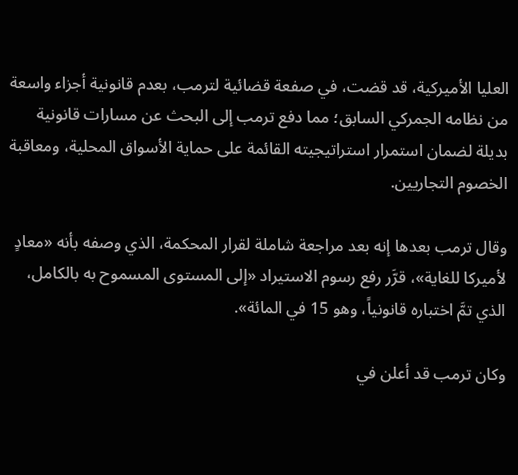العليا الأميركية، قد قضت، في صفعة قضائية لترمب، بعدم قانونية أجزاء واسعة من نظامه الجمركي السابق؛ مما دفع ترمب إلى البحث عن مسارات قانونية بديلة لضمان استمرار استراتيجيته القائمة على حماية الأسواق المحلية، ومعاقبة الخصوم التجاريين.

وقال ترمب بعدها إنه بعد مراجعة شاملة لقرار المحكمة، الذي وصفه بأنه «معادٍ لأميركا للغاية»، قرَّر رفع رسوم الاستيراد «إلى المستوى المسموح به بالكامل، الذي تمَّ اختباره قانونياً، وهو 15 في المائة».

وكان ترمب قد أعلن في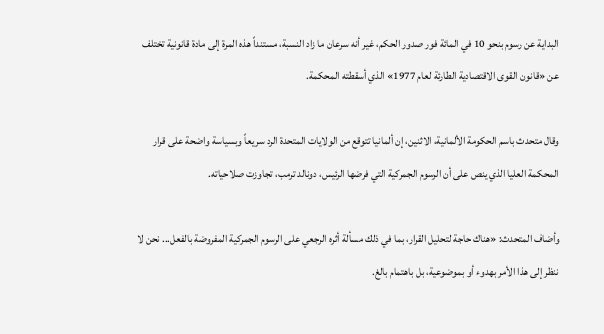البداية عن رسوم بنحو 10 في المائة فور صدور الحكم، غير أنه سرعان ما زاد النسبة، مستنداً هذه المرة إلى مادة قانونية تختلف عن «قانون القوى الاقتصادية الطارئة لعام 1977» الذي أسقطته المحكمة.

وقال متحدث باسم الحكومة الألمانية، الاثنين، إن ألمانيا تتوقع من الولايات المتحدة الرد سريعاً وبسياسة واضحة على قرار المحكمة العليا الذي ينص على أن الرسوم الجمركية التي فرضها الرئيس، دونالد ترمب، تجاوزت صلاحياته.

وأضاف المتحدث: «هناك حاجة لتحليل القرار، بما في ذلك مسألة أثره الرجعي على الرسوم الجمركية المفروضة بالفعل... نحن لا ننظر إلى هذا الأمر بهدوء أو بموضوعية، بل باهتمام بالغ.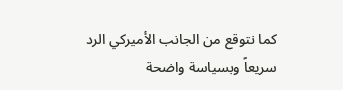كما نتوقع من الجانب الأميركي الرد سريعاً وبسياسة واضحة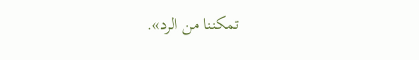تمكننا من الرد».